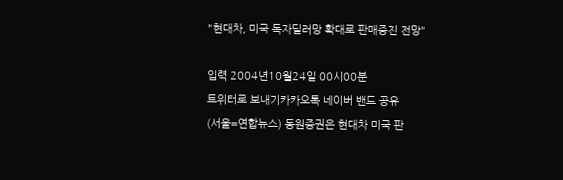"현대차, 미국 독자딜러망 확대로 판매증진 전망"

입력 2004년10월24일 00시00분
트위터로 보내기카카오톡 네이버 밴드 공유
(서울=연합뉴스) 동원증권은 현대차 미국 판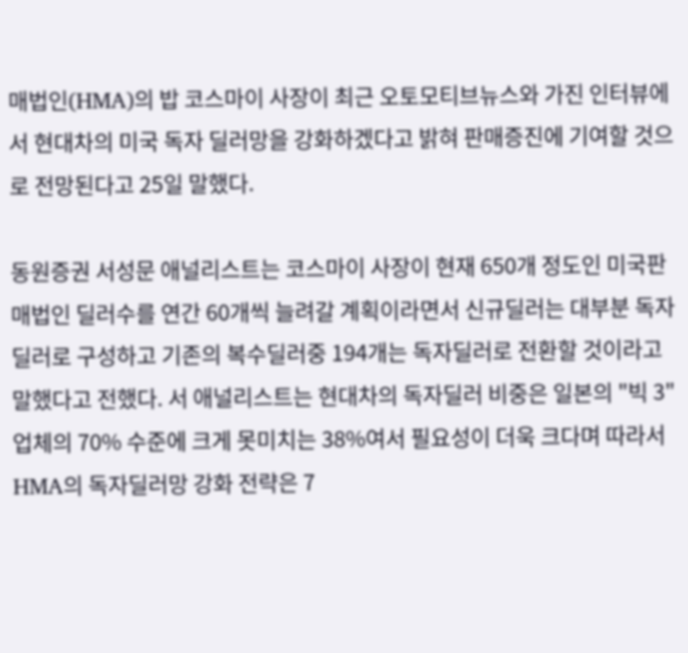매법인(HMA)의 밥 코스마이 사장이 최근 오토모티브뉴스와 가진 인터뷰에서 현대차의 미국 독자 딜러망을 강화하겠다고 밝혀 판매증진에 기여할 것으로 전망된다고 25일 말했다.

동원증권 서성문 애널리스트는 코스마이 사장이 현재 650개 정도인 미국판매법인 딜러수를 연간 60개씩 늘려갈 계획이라면서 신규딜러는 대부분 독자딜러로 구성하고 기존의 복수딜러중 194개는 독자딜러로 전환할 것이라고 말했다고 전했다. 서 애널리스트는 현대차의 독자딜러 비중은 일본의 "빅 3"업체의 70% 수준에 크게 못미치는 38%여서 필요성이 더욱 크다며 따라서 HMA의 독자딜러망 강화 전략은 7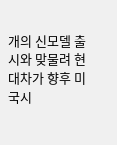개의 신모델 출시와 맞물려 현대차가 향후 미국시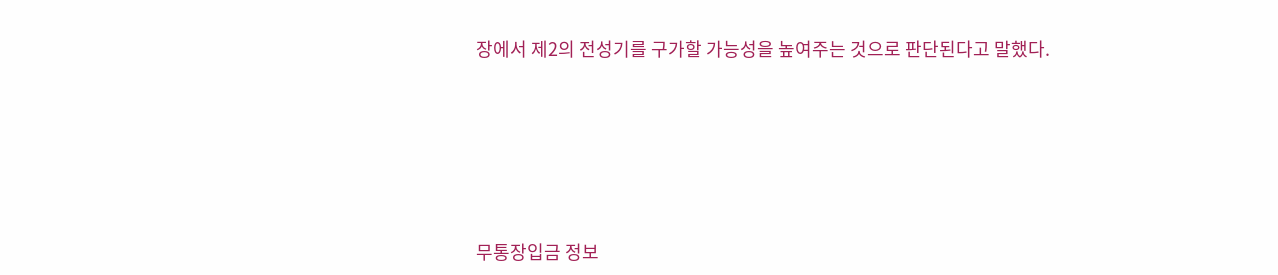장에서 제2의 전성기를 구가할 가능성을 높여주는 것으로 판단된다고 말했다.






무통장입금 정보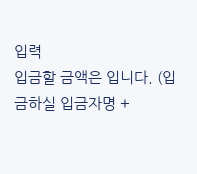입력
입금할 금액은 입니다. (입금하실 입금자명 +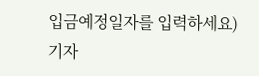입금예정일자를 입력하세요)
기자